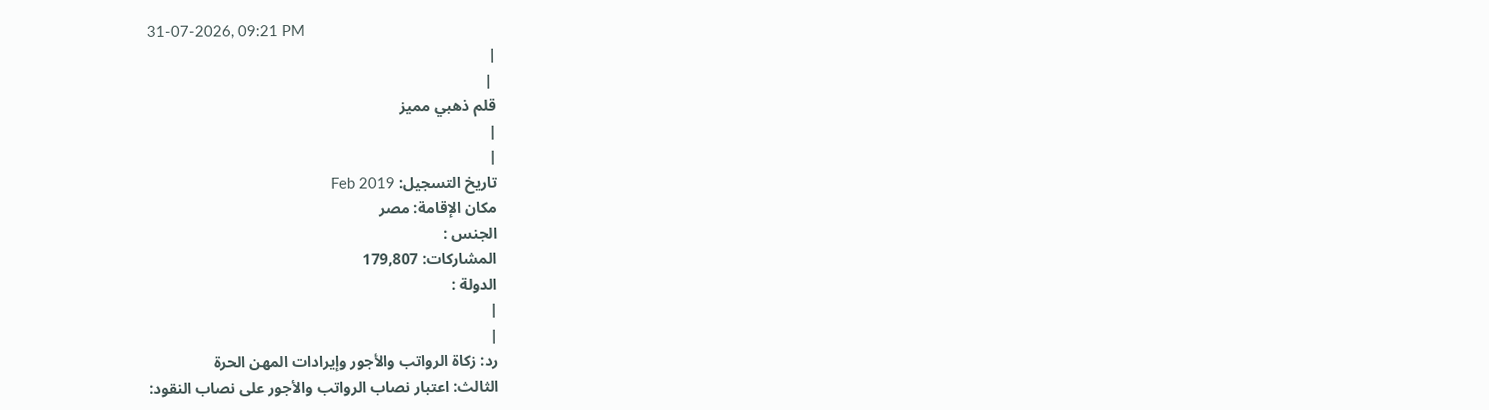31-07-2026, 09:21 PM
|
 |
قلم ذهبي مميز
|
|
تاريخ التسجيل: Feb 2019
مكان الإقامة: مصر
الجنس :
المشاركات: 179,807
الدولة :
|
|
رد: زكاة الرواتب والأجور وإيرادات المهن الحرة
الثالث: اعتبار نصاب الرواتب والأجور على نصاب النقود: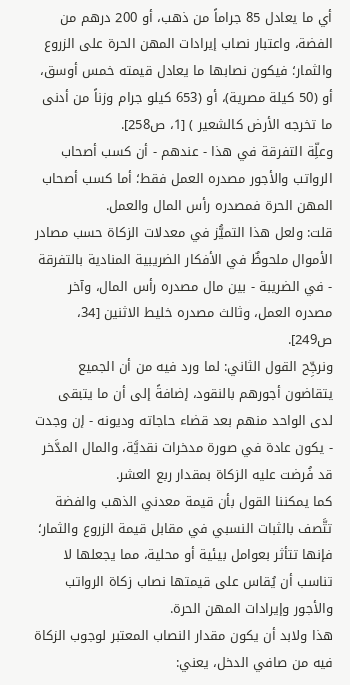أي ما يعادل 85 جراماً من ذهب، أو 200 درهم من الفضة، واعتبار نصاب إيرادات المهن الحرة على الزروع والثمار؛ فيكون نصابها ما يعادل قيمته خمس أوسق، أو (50 كيلة مصرية)، أو (653 كيلو جرام وزناً من أدنى ما تخرجه الأرض كالشعير ) [1، ص258].
وعلِّة التفرقة في هذا - عندهم - أن كسب أصحاب الرواتب والأجور مصدره العمل فقط؛ أما كسب أصحاب المهن الحرة فمصدره رأس المال والعمل.
قلت: ولعل هذا التميُّز في معدلات الزكاة حسب مصادر الأموال ملحوظٌ في الأفكار الضريبية المنادية بالتفرقة - في الضريبة - بين مال مصدره رأس المال، وآخر مصدره العمل، وثالث مصدره خليط الاثنين [34، ص249].
ونرجِّح القول الثاني: لما ورد فيه من أن الجميع يتقاضون أجورهم بالنقود، إضافةً إلى أن ما يتبقى لدى الواحد منهم بعد قضاء حاجاته وديونه - إن وجدت - يكون عادة في صورة مدخرات نقديَّة، والمال المدَّخر قد فُرضت عليه الزكاة بمقدار ربع العشر.
كما يمكننا القول بأن قيمة معدني الذهب والفضة تتَّصف بالثبات النسبي في مقابل قيمة الزروع والثمار؛ فإنها تتأثر بعوامل بيئية أو محلية، مما يجعلها لا تناسب أن يُقاس على قيمتها نصاب زكاة الرواتب والأجور وإيرادات المهن الحرة.
هذا ولابد أن يكون مقدار النصاب المعتبر لوجوب الزكاة فيه من صافي الدخل، يعني: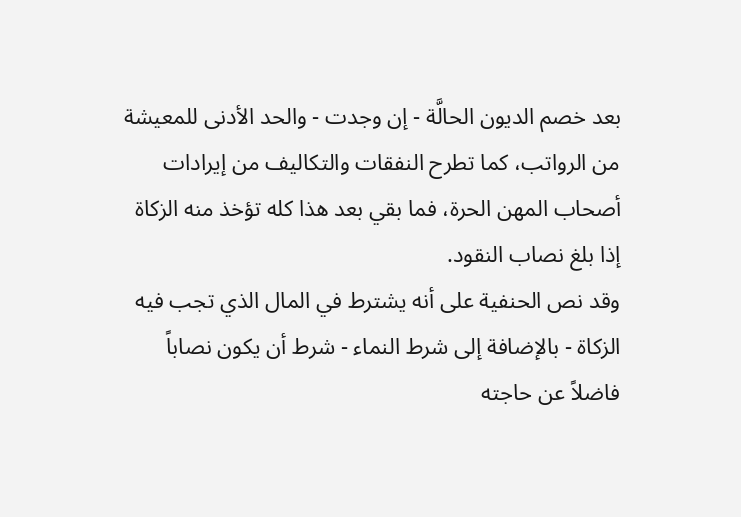بعد خصم الديون الحالَّة - إن وجدت - والحد الأدنى للمعيشة من الرواتب، كما تطرح النفقات والتكاليف من إيرادات أصحاب المهن الحرة، فما بقي بعد هذا كله تؤخذ منه الزكاة إذا بلغ نصاب النقود.
وقد نص الحنفية على أنه يشترط في المال الذي تجب فيه الزكاة - بالإضافة إلى شرط النماء - شرط أن يكون نصاباً فاضلاً عن حاجته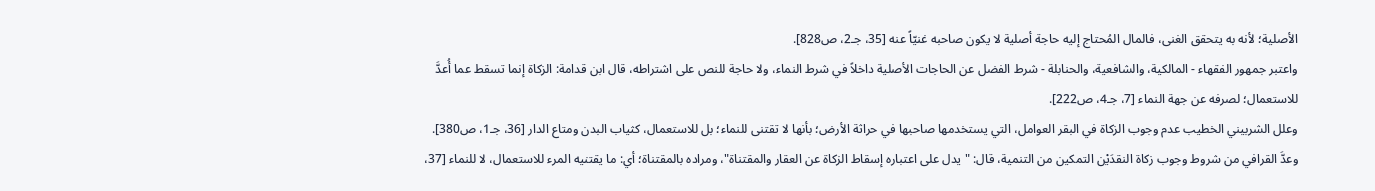الأصلية؛ لأنه به يتحقق الغنى، فالمال المُحتاج إليه حاجة أصلية لا يكون صاحبه غنيّاً عنه [35، جـ2، ص828].
واعتبر جمهور الفقهاء - المالكية، والشافعية، والحنابلة - شرط الفضل عن الحاجات الأصلية داخلاً في شرط النماء، ولا حاجة للنص على اشتراطه، قال ابن قدامة: الزكاة إنما تسقط عما أُعدَّ للاستعمال؛ لصرفه عن جهة النماء [7، جـ4، ص222].
وعلل الشربيني الخطيب عدم وجوب الزكاة في البقر العوامل، التي يستخدمها صاحبها في حراثة الأرض؛ بأنها لا تقتنى للنماء؛ بل للاستعمال، كثياب البدن ومتاع الدار [36، جـ1، ص380].
وعدَّ القرافي من شروط وجوب زكاة النقدَيْن التمكين من التنمية، قال: "يدل على اعتباره إسقاط الزكاة عن العقار والمقتناة"، ومراده بالمقتناة؛ أي: ما يقتنيه المرء للاستعمال، لا للنماء [37،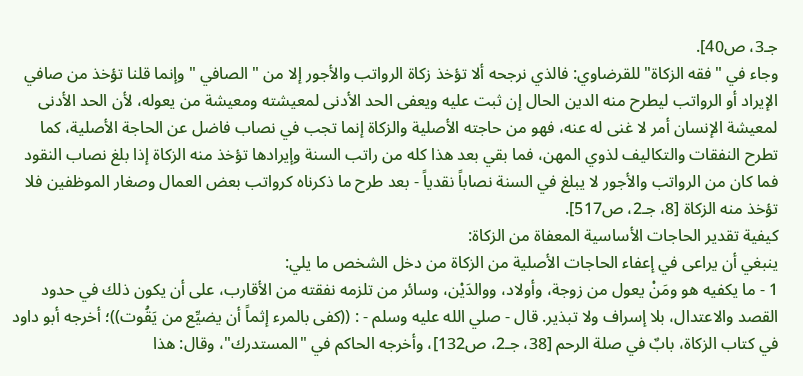جـ3، ص40].
وجاء في "فقه الزكاة" للقرضاوي: فالذي نرجحه ألا تؤخذ زكاة الرواتب والأجور إلا من " الصافي " وإنما قلنا تؤخذ من صافي الإيراد أو الرواتب ليطرح منه الدين الحال إن ثبت عليه ويعفى الحد الأدنى لمعيشته ومعيشة من يعوله، لأن الحد الأدنى لمعيشة الإنسان أمر لا غنى له عنه، فهو من حاجته الأصلية والزكاة إنما تجب في نصاب فاضل عن الحاجة الأصلية، كما تطرح النفقات والتكاليف لذوي المهن، فما بقي بعد هذا كله من راتب السنة وإيرادها تؤخذ منه الزكاة إذا بلغ نصاب النقود فما كان من الرواتب والأجور لا يبلغ في السنة نصاباً نقدياً - بعد طرح ما ذكرناه كرواتب بعض العمال وصغار الموظفين فلا تؤخذ منه الزكاة [8، جـ2، ص517].
كيفية تقدير الحاجات الأساسية المعفاة من الزكاة:
ينبغي أن يراعى في إعفاء الحاجات الأصلية من الزكاة من دخل الشخص ما يلي:
1 - ما يكفيه هو ومَنْ يعول من زوجة، وأولاد، ووالدَيْن، وسائر من تلزمه نفقته من الأقارب، على أن يكون ذلك في حدود القصد والاعتدال، بلا إسراف ولا تبذير. قال - صلي الله عليه وسلم - : ((كفى بالمرء إثماً أن يضيِّع من يَقُوت))؛ أخرجه أبو داود في كتاب الزكاة، بابٌ في صلة الرحم [38، جـ2، ص132]، وأخرجه الحاكم في "المستدرك"، وقال: هذا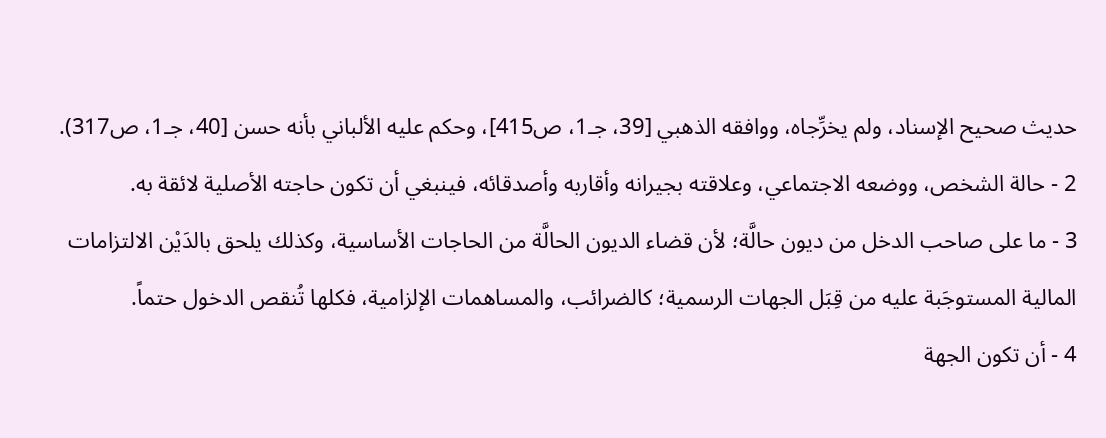حديث صحيح الإسناد، ولم يخرِّجاه، ووافقه الذهبي [39، جـ1، ص415]، وحكم عليه الألباني بأنه حسن [40، جـ1، ص317).
2 - حالة الشخص، ووضعه الاجتماعي، وعلاقته بجيرانه وأقاربه وأصدقائه، فينبغي أن تكون حاجته الأصلية لائقة به.
3 - ما على صاحب الدخل من ديون حالَّة؛ لأن قضاء الديون الحالَّة من الحاجات الأساسية، وكذلك يلحق بالدَيْن الالتزامات المالية المستوجَبة عليه من قِبَل الجهات الرسمية؛ كالضرائب، والمساهمات الإلزامية، فكلها تُنقص الدخول حتماً.
4 - أن تكون الجهة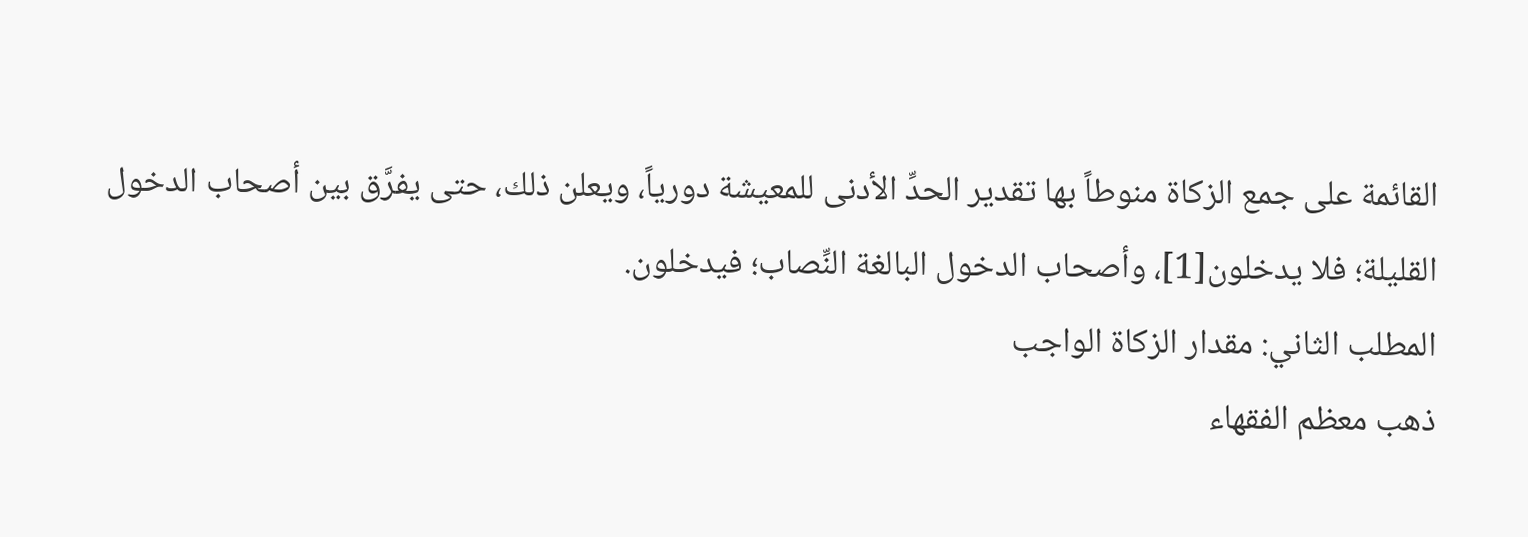القائمة على جمع الزكاة منوطاً بها تقدير الحدِّ الأدنى للمعيشة دورياً، ويعلن ذلك، حتى يفرَّق بين أصحاب الدخول القليلة؛ فلا يدخلون[1]، وأصحاب الدخول البالغة النِّصاب؛ فيدخلون.
المطلب الثاني: مقدار الزكاة الواجب
ذهب معظم الفقهاء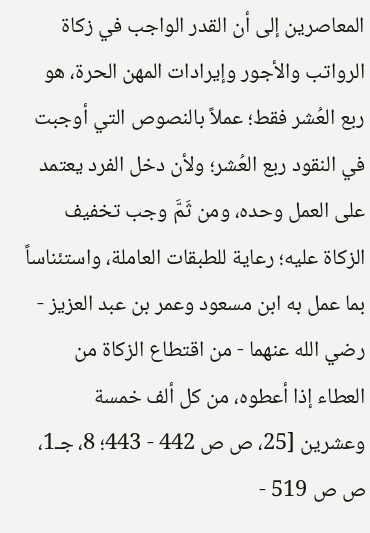المعاصرين إلى أن القدر الواجب في زكاة الرواتب والأجور وإيرادات المهن الحرة، هو ربع العُشر فقط؛ عملاً بالنصوص التي أوجبت في النقود ربع العُشر؛ ولأن دخل الفرد يعتمد على العمل وحده، ومن ثَمَّ وجب تخفيف الزكاة عليه؛ رعاية للطبقات العاملة، واستئناساً بما عمل به ابن مسعود وعمر بن عبد العزيز - رضي الله عنهما - من اقتطاع الزكاة من العطاء إذا أعطوه، من كل ألف خمسة وعشرين [25، ص ص 442 - 443؛ 8، جـ1، ص ص 519 -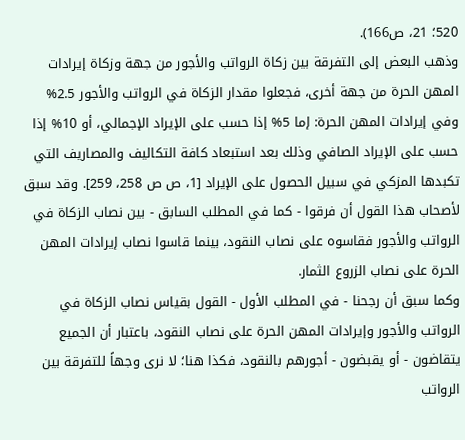520؛ 21، ص166).
وذهب البعض إلى التفرقة بين زكاة الرواتب والأجور من جهة وزكاة إيرادات المهن الحرة من جهة أخرى، فجعلوا مقدار الزكاة في الرواتب والأجور 2.5% وفي إيرادات المهن الحرة: إما 5% إذا حسب على الإيراد الإجمالي، أو 10% إذا حسب على الإيراد الصافي وذلك بعد استبعاد كافة التكاليف والمصاريف التي تكبدها المزكي في سبيل الحصول على الإيراد [1، ص ص 258، 259]. وقد سبق لأصحاب هذا القول أن فرقوا - كما في المطلب السابق - بين نصاب الزكاة في الرواتب والأجور فقاسوه على نصاب النقود، بينما قاسوا نصاب إيرادات المهن الحرة على نصاب الزروع الثمار.
وكما سبق أن رجحنا - في المطلب الأول - القول بقياس نصاب الزكاة في الرواتب والأجور وإيرادات المهن الحرة على نصاب النقود، باعتبار أن الجميع يتقاضون - أو يقبضون - أجورهم بالنقود، فكذا هنا؛ لا نرى وجهاً للتفرقة بين الرواتب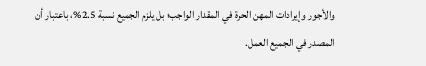والأجور وإيرادات المهن الحرة في المقدار الواجب؛ بل يلزم الجميع نسبة 2.5%، باعتبار أن المصدر في الجميع العمل.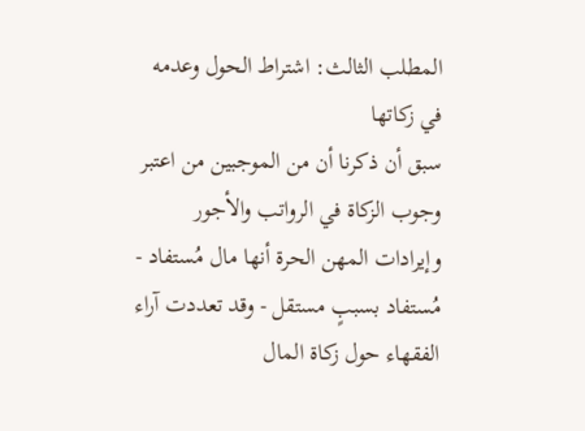المطلب الثالث: اشتراط الحول وعدمه في زكاتها
سبق أن ذكرنا أن من الموجبين من اعتبر وجوب الزكاة في الرواتب والأجور وإيرادات المهن الحرة أنها مال مُستفاد - مُستفاد بسببٍ مستقل - وقد تعددت آراء الفقهاء حول زكاة المال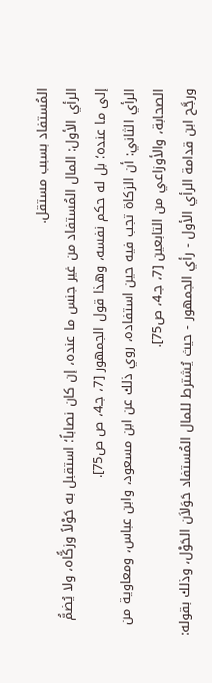المُستفاد بسبب مستقل.
الرأي الأول: المال المُستفاد من غير جنس ما عنده، إن كان نصاباً؛ استقبل به حَوْلاً وزكًّاه، ولا يُضمُّ إلى ما عنده؛ بل له حكم نفسه، وهذا قول الجمهور [7، جـ4، ص ص75].
الرأي الثاني: أن الزكاة تجب فيه حين استفاده، روي ذلك عن ابن مسعود، وابن عباس، ومعاوية من الصحابة، والأوزاعي من التابعين [7، جـ4، ص75].
ورجَّح ابن قدامة الرأي الأول - رأي الجمهور - حيث يُشترط للمال المُستفاد حَوَلاَن الحَوْل، وذلك بقوله: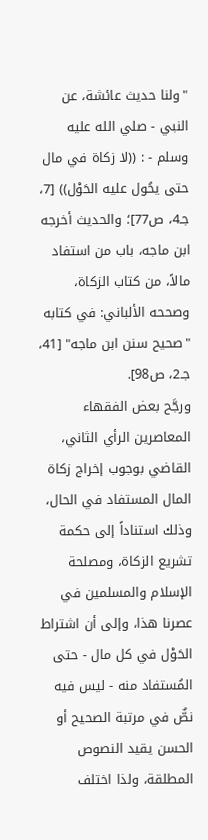"ولنا حديث عائشة، عن النبي - صلي الله عليه وسلم - : ((لا زكاة في مال حتى يحُول عليه الحَوْل)) [7، جـ4، ص77]؛ والحديث أخرجه ابن ماجه، باب من استفاد مالاً، من كتاب الزكاة، وصححه الألباني: في كتابه "صحيح سنن ابن ماجه" [41، جـ2، ص98].
ورجَّح بعض الفقهاء المعاصرين الرأي الثاني، القاضي بوجوب إخراج زكاة المال المستفاد في الحال، وذلك استناداً إلى حكمة تشريع الزكاة، ومصلحة الإسلام والمسلمين في عصرنا هذا، وإلى أن اشتراط الحَوْل في كل مال - حتى المُستفاد منه - ليس فيه نصٌّ في مرتبة الصحيح أو الحسن يقيد النصوص المطلقة، ولذا اختلف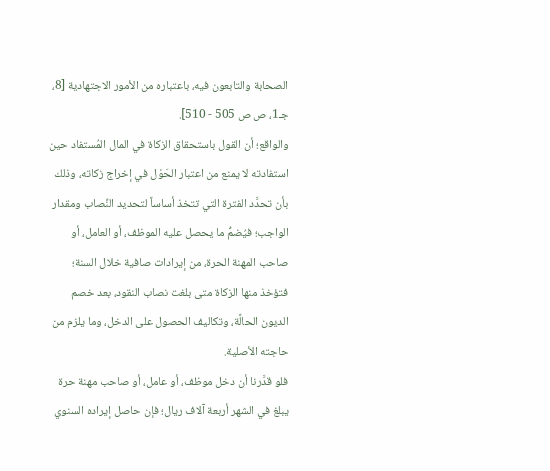الصحابة والتابعون فيه، باعتباره من الأمور الاجتهادية [8، جـ1، ص ص 505 - 510].
والواقع؛ أن القول باستحقاق الزكاة في المال المُستفاد حين استفادته لا يمنع من اعتبار الحَوْل في إخراج زكاته، وذلك بأن تحدَّد الفترة التي تتخذ أساساً لتحديد النِّصاب ومقدار الواجب؛ فيُضمُّ ما يحصل عليه الموظف، أو العامل، أو صاحب المهنة الحرة، من إيرادات صافية خلال السنة؛ فتؤخذ منها الزكاة متى بلغت نصاب النقود، بعد خصم الديون الحالَّة، وتكاليف الحصول على الدخل، وما يلزم من حاجته الأصلية.
فلو قدَّرنا أن دخل موظف، أو عامل، أو صاحب مهنة حرة يبلغ في الشهر أربعة آلاف ريال؛ فإن حاصل إيراده السنوي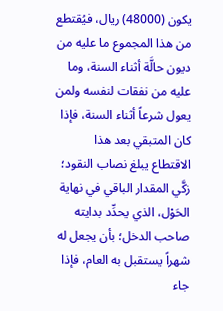يكون (48000) ريال، فيُقتطع من هذا المجموع ما عليه من ديون حالَّة أثناء السنة، وما عليه من نفقات لنفسه ولمن يعول شرعاً أثناء السنة، فإذا كان المتبقي بعد هذا الاقتطاع يبلغ نصاب النقود؛ زكَّي المقدار الباقي في نهاية الحَوْل، الذي يحدِّد بدايته صاحب الدخل؛ بأن يجعل له شهراً يستقبل به العام، فإذا جاء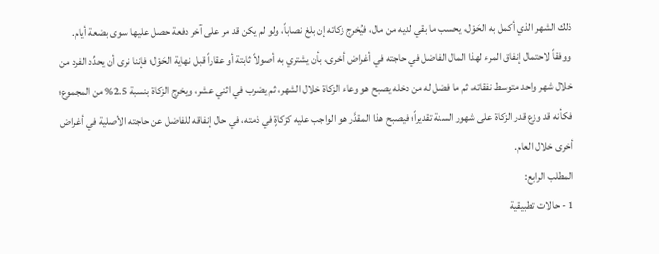ذلك الشهر الذي أكمل به الحَوْل، يحسب ما بقي لديه من مال، فيُخرج زكاته إن بلغ نصاباً، ولو لم يكن قد مر على آخر دفعة حصل عليها سوى بضعة أيام.
ووفقاً لاحتمال إنفاق المرء لهذا المال الفاضل في حاجته في أغراض أخرى، بأن يشتري به أصولاً ثابتة أو عقاراً قبل نهاية الحَوْل؛ فإننا نرى أن يحدِّد الفرد من خلال شهر واحد متوسط نفقاته، ثم ما فضل له من دخله يصبح هو وعاء الزكاة خلال الشهر، ثم يضرب في اثني عشر، ويخرج الزكاة بنسبة 2.5% من المجموع؛ فكأنه قد وزع قدر الزكاة على شهور السنة تقديراً؛ فيصبح هذا المقدَّر هو الواجب عليه كزكاةٍ في ذمته، في حال إنفاقه للفاضل عن حاجته الأصلية في أغراض أخرى خلال العام.
المطلب الرابع:
1 - حالات تطبيقية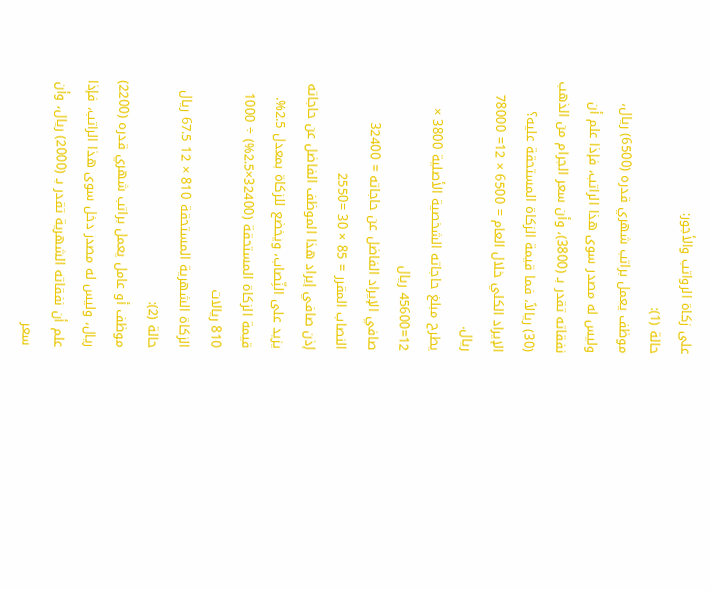على زكاة الرواتب والأجور:
حالة (1):
موظف يعمل براتب شهري قدره (6500) ريال، وليس له مصدر سوى هذا الراتب، فإذا علم أن نفقاته تقدر بـ (3800)، وأن سعر الجرام من الذهب (30) ريالاً، فما قيمة الزكاة المستحقة عليه؟
الإيراد الكلي خلال العام = 6500 × 12= 78000 ريال.
يطرح مبلغ حاجاته الشخصية الأصلية 3800 × 12=45600 ريال
صافي الإيراد الفاضل عن حاجاته = 32400
النصاب المقرر = 85 × 30 =2550
إذن صافي إيراد هذا الموظف الفاضل عن حاجاته يزيد على النِّصاب، ويخضع للزكاة بمعدل 2.5%.
قيمة الزكاة المستحقة (32400×2.5%) ÷ 1000
810 ريالات
الزكاة الشهرية المستحقة 810 × 12 67.5 ريال
حالة (2):
موظف أو عامل يعمل براتب شهري قدره (2200) ريال، وليس له مصدر دخل سوى هذا الراتب، فإذا علم أن نفقاته الشهرية تقدر بـ (2000) ريال، وأن سعر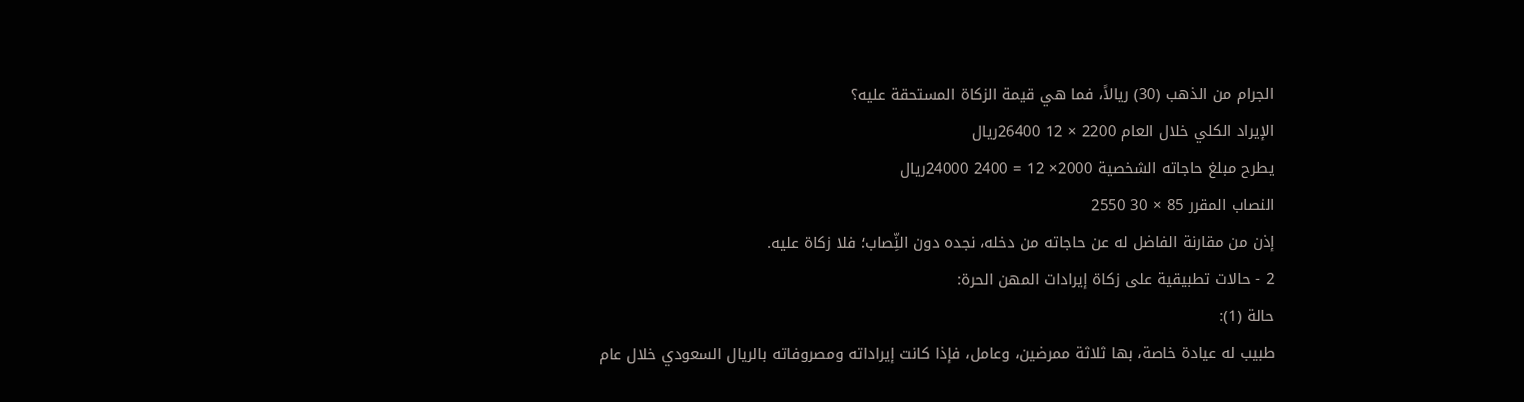الجرام من الذهب (30) ريالاً، فما هي قيمة الزكاة المستحقة عليه؟
الإيراد الكلي خلال العام 2200 × 12 26400ريال
يطرح مبلغ حاجاته الشخصية 2000× 12 = 2400 24000ريال
النصاب المقرر 85 × 30 2550
إذن من مقارنة الفاضل له عن حاجاته من دخله، نجده دون النِّصاب؛ فلا زكاة عليه.
2 - حالات تطبيقية على زكاة إيرادات المهن الحرة:
حالة (1):
طبيب له عيادة خاصة، بها ثلاثة ممرضين، وعامل، فإذا كانت إيراداته ومصروفاته بالريال السعودي خلال عام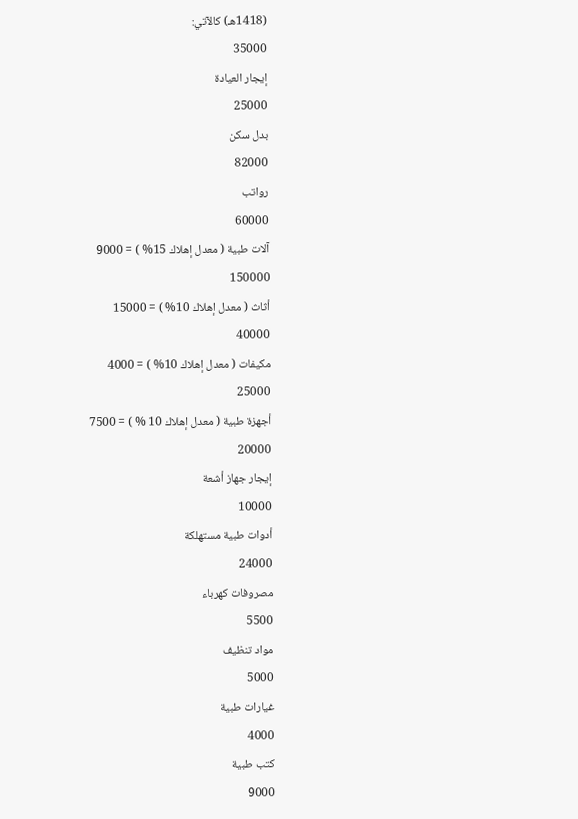(1418هـ) كالآتي:
35000
إيجار العيادة
25000
بدل سكن
82000
رواتب
60000
آلات طبية ( معدل إهلاك 15% ) = 9000
150000
أثاث ( معدل إهلاك 10% ) = 15000
40000
مكيفات ( معدل إهلاك 10% ) = 4000
25000
أجهزة طبية ( معدل إهلاك 10 % ) = 7500
20000
إيجار جهاز أشعة
10000
أدوات طبية مستهلكة
24000
مصروفات كهرباء
5500
مواد تنظيف
5000
غيارات طبية
4000
كتب طبية
9000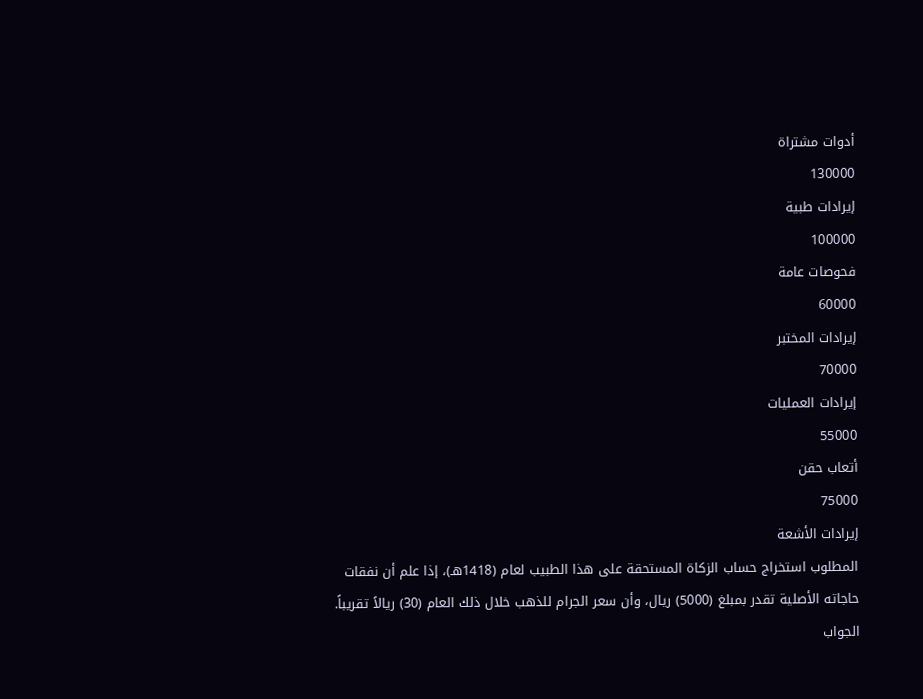أدوات مشتراة
130000
إيرادات طبية
100000
فحوصات عامة
60000
إيرادات المختبر
70000
إيرادات العمليات
55000
أتعاب حقن
75000
إيرادات الأشعة
المطلوب استخراج حساب الزكاة المستحقة على هذا الطبيب لعام (1418هـ)، إذا علم أن نفقات حاجاته الأصلية تقدر بمبلغ (5000) ريال، وأن سعر الجرام للذهب خلال ذلك العام (30) ريالاً تقريباً.
الجواب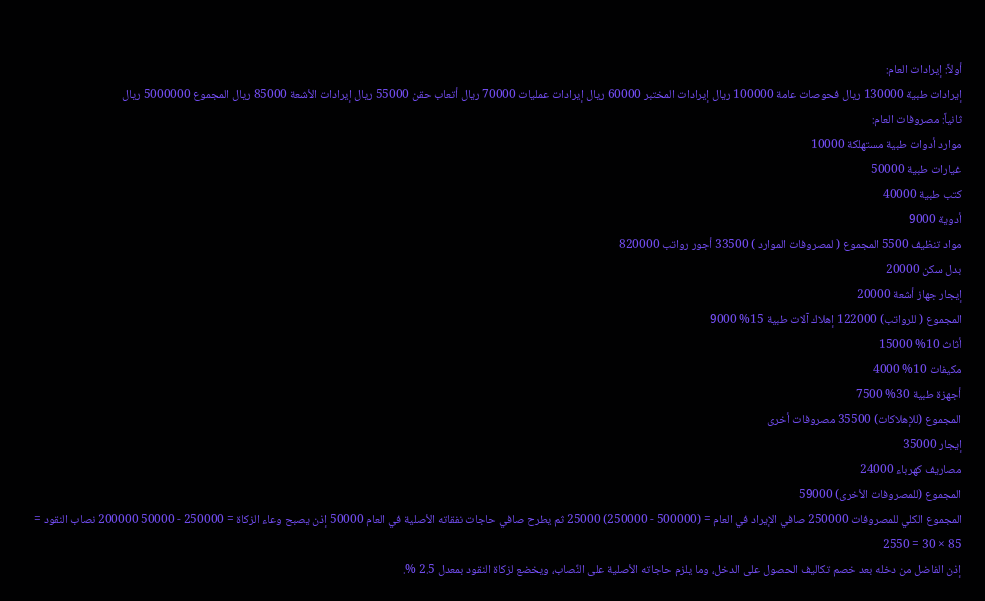أولاً: إيرادات العام:
إيرادات طبية 130000 ريال فحوصات عامة 100000 ريال إيرادات المختبر 60000 ريال إيرادات عمليات 70000 ريال أتعاب حقن 55000 ريال إيرادات الأشعة 85000 ريال المجموع 5000000 ريال
ثانياً: مصروفات العام:
موارد أدوات طبية مستهلكة 10000
غيارات طبية 50000
كتب طبية 40000
أدوية 9000
مواد تنظيف 5500 المجموع ( لمصروفات الموارد ) 33500 أجور رواتب 820000
بدل سكن 20000
إيجار جهاز أشعة 20000
المجموع ( للرواتب) 122000 إهلاك آلات طبية 15% 9000
أثاث 10% 15000
مكيفات 10% 4000
أجهزة طبية 30% 7500
المجموع (للإهلاكات) 35500 مصروفات أخرى
إيجار 35000
مصاريف كهرباء 24000
المجموع (للمصروفات الأخرى) 59000
المجموع الكلي للمصروفات 250000 صافي الإيراد في العام = (500000 - 250000) 25000 ثم يطرح صافي حاجات نفقاته الأصلية في العام 50000 إذن يصبح وعاء الزكاة = 250000 - 50000 200000 نصاب النقود = 85 × 30 = 2550
إذن الفاضل من دخله بعد خصم تكاليف الحصول على الدخل، وما يلزم حاجاته الأصلية على النِّصاب، ويخضع لزكاة النقود بمعدل 2.5 %.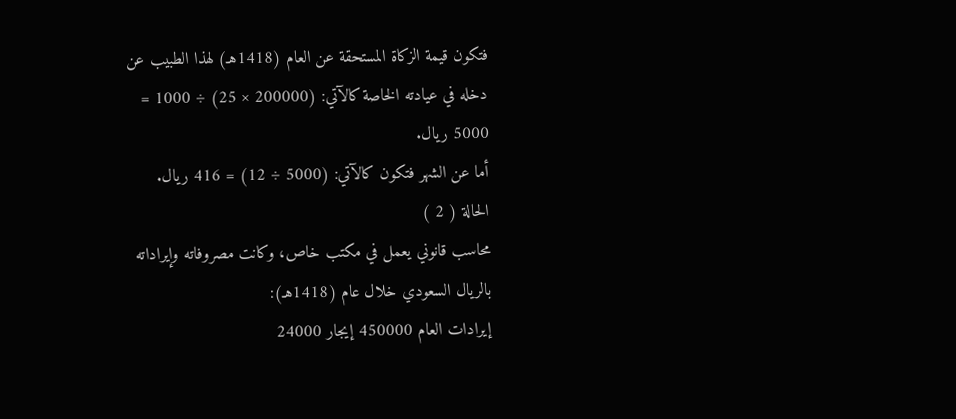فتكون قيمة الزكاة المستحقة عن العام (1418هـ) لهذا الطبيب عن دخله في عيادته الخاصة كالآتي: (200000 × 25) ÷ 1000 = 5000 ريال.
أما عن الشهر فتكون كالآتي: (5000 ÷ 12) = 416 ريال.
الحالة ( 2 )
محاسب قانوني يعمل في مكتب خاص، وكانت مصروفاته وإيراداته بالريال السعودي خلال عام (1418هـ):
إيرادات العام 450000 إيجار 24000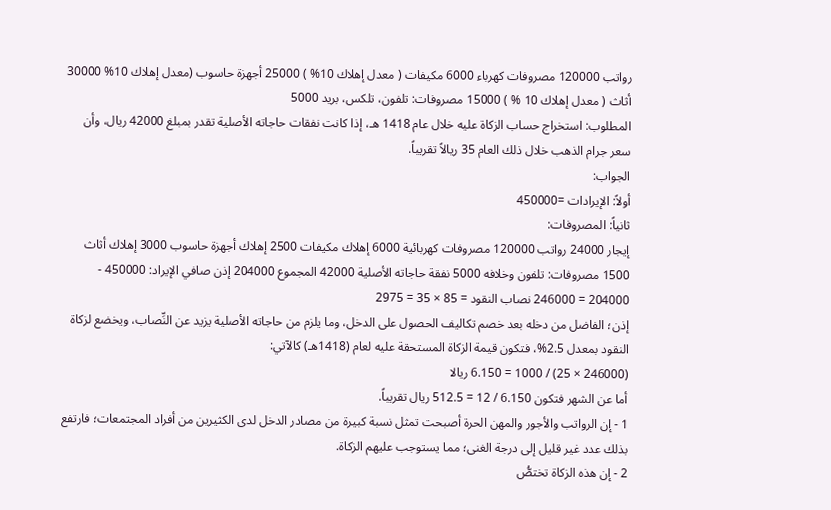رواتب 120000 مصروفات كهرباء 6000 مكيفات ( معدل إهلاك 10% ) 25000 أجهزة حاسوب (معدل إهلاك 10% 30000 أثاث ( معدل إهلاك 10 % ) 15000 مصروفات: تلفون، تلكس، بريد 5000
المطلوب: استخراج حساب الزكاة عليه خلال عام 1418 هـ، إذا كانت نفقات حاجاته الأصلية تقدر بمبلغ 42000 ريال، وأن سعر جرام الذهب خلال ذلك العام 35 ريالاً تقريباً.
الجواب:
أولاً: الإيرادات =450000
ثانياً: المصروفات:
إيجار 24000 رواتب 120000 مصروفات كهربائية 6000 إهلاك مكيفات 2500 إهلاك أجهزة حاسوب 3000 إهلاك أثاث 1500 مصروفات: تلفون وخلافه 5000 نفقة حاجاته الأصلية 42000 المجموع 204000 إذن صافي الإيراد: 450000 - 204000 = 246000 نصاب النقود = 85 × 35 = 2975
إذن؛ الفاضل من دخله بعد خصم تكاليف الحصول على الدخل، وما يلزم من حاجاته الأصلية يزيد عن النِّصاب، ويخضع لزكاة النقود بمعدل 2.5%، فتكون قيمة الزكاة المستحقة عليه لعام (1418هـ) كالآتي:
(246000 × 25) / 1000 = 6.150 ريالا
أما عن الشهر فتكون 6.150 / 12 = 512.5 ريال تقريباً.
1 - إن الرواتب والأجور والمهن الحرة أصبحت تمثل نسبة كبيرة من مصادر الدخل لدى الكثيرين من أفراد المجتمعات؛ فارتفع بذلك عدد غير قليل إلى درجة الغنى؛ مما يستوجب عليهم الزكاة.
2 - إن هذه الزكاة تختصُّ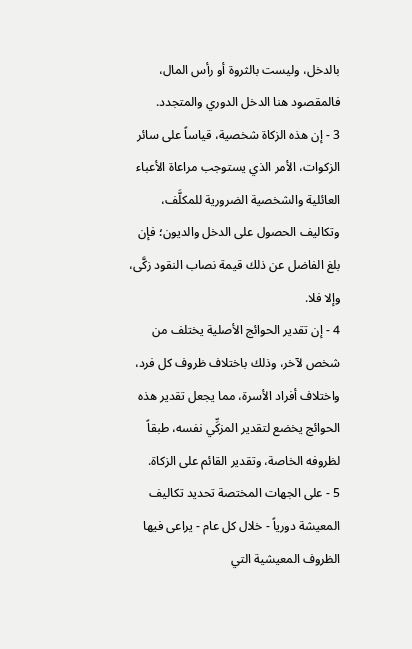بالدخل، وليست بالثروة أو رأس المال، فالمقصود هنا الدخل الدوري والمتجدد.
3 - إن هذه الزكاة شخصية، قياساً على سائر الزكوات، الأمر الذي يستوجب مراعاة الأعباء العائلية والشخصية الضرورية للمكلَّف، وتكاليف الحصول على الدخل والديون؛ فإن بلغ الفاضل عن ذلك قيمة نصاب النقود زكَّى، وإلا فلا.
4 - إن تقدير الحوائج الأصلية يختلف من شخص لآخر، وذلك باختلاف ظروف كل فرد، واختلاف أفراد الأسرة، مما يجعل تقدير هذه الحوائج يخضع لتقدير المزكِّي نفسه، طبقاً لظروفه الخاصة، وتقدير القائم على الزكاة.
5 - على الجهات المختصة تحديد تكاليف المعيشة دورياً - خلال كل عام - يراعى فيها الظروف المعيشية التي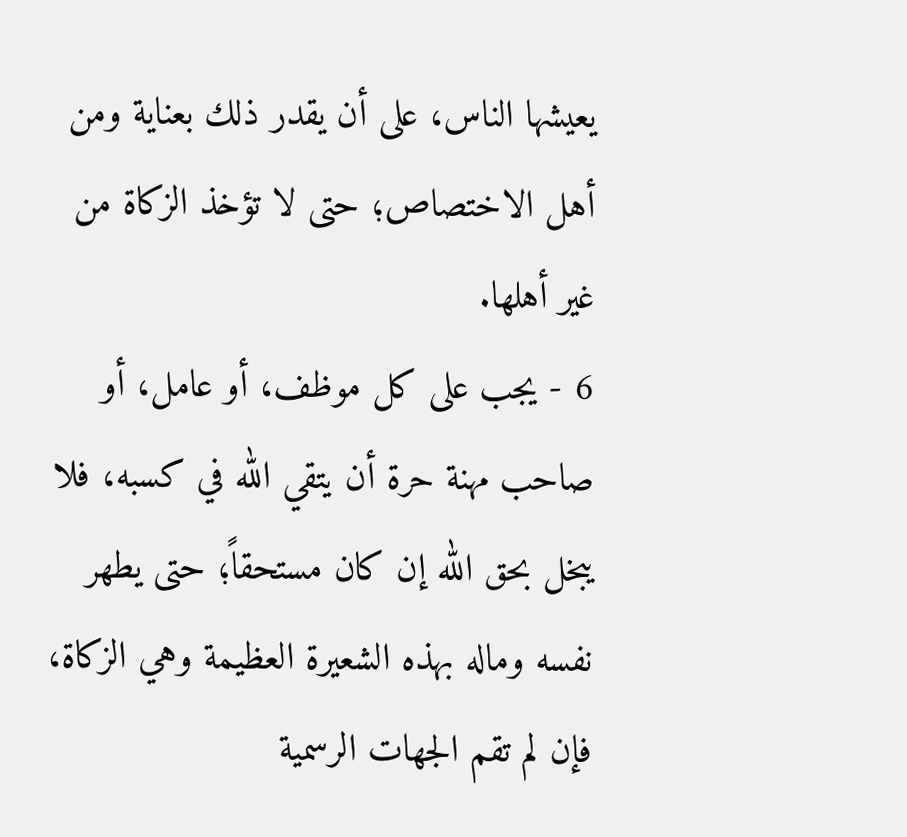يعيشها الناس، على أن يقدر ذلك بعناية ومن أهل الاختصاص؛ حتى لا تؤخذ الزكاة من غير أهلها.
6 - يجب على كل موظف، أو عامل، أو صاحب مهنة حرة أن يتقي الله في كسبه، فلا يبخل بحق الله إن كان مستحقاً؛ حتى يطهر نفسه وماله بهذه الشعيرة العظيمة وهي الزكاة، فإن لم تقم الجهات الرسمية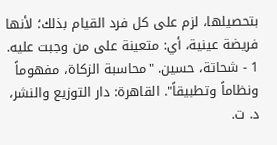بتحصيلها، لزم على كل فرد القيام بذلك؛ لأنها فريضة عينية، أي: متعينة على من وجبت عليه.
1 - شحاتة، حسين. "محاسبة الزكاة، مفهوماً ونظاماً وتطبيقاً". القاهرة: دار التوزيع والنشر، د. ت.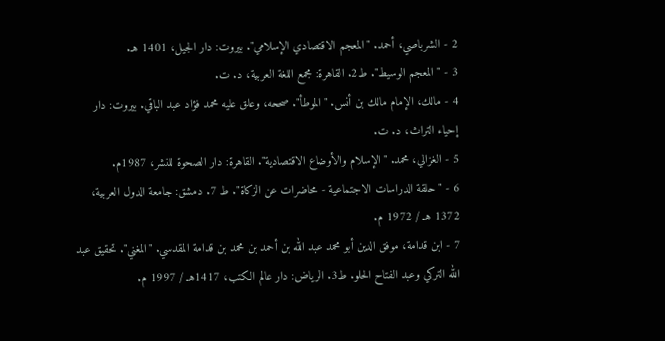2 - الشرباصي، أحمد. "المعجم الاقتصادي الإسلامي". بيروت: دار الجيل، 1401 هـ.
3 - "المعجم الوسيط". ط2. القاهرة: مجمع اللغة العربية، د. ت.
4 - مالك، الإمام مالك بن أنس. "الموطأ". صححه، وعلق عليه محمد فؤاد عبد الباقي. بيروت: دار إحياء التراث، د. ت.
5 - الغزالي، محمد. "الإسلام والأوضاع الاقتصادية". القاهرة: دار الصحوة للنشر، 1987م.
6 - "حلقة الدراسات الاجتماعية - محاضرات عن الزكاة". ط 7. دمشق: جامعة الدول العربية، 1372 هـ / 1972 م.
7 - ابن قدامة، موفق الدين أبو محمد عبد الله بن أحمد بن محمد بن قدامة المقدسي. "المغني". تحقيق عبد الله التركي وعبد الفتاح الحلو. ط3. الرياض: دار عالم الكتب، 1417هـ / 1997 م.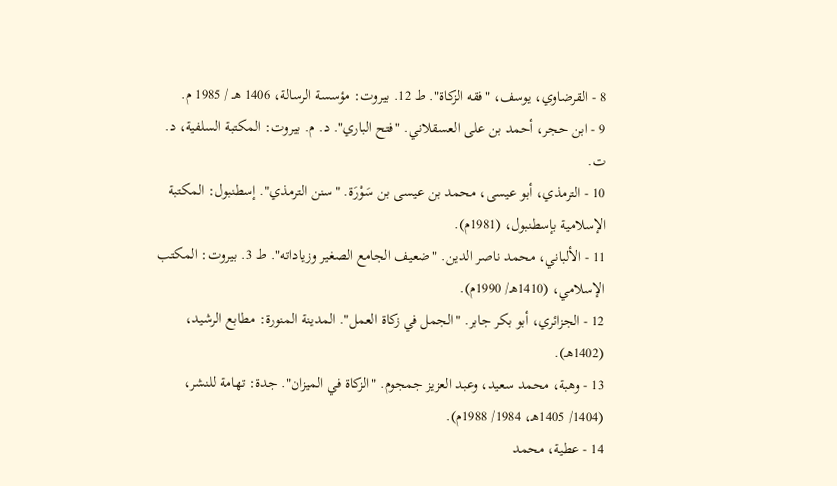8 - القرضاوي، يوسف، "فقه الزكاة". ط 12. بيروت: مؤسسة الرسالة، 1406 هـ / 1985 م.
9 - ابن حجر، أحمد بن على العسقلاني. "فتح الباري". د. م. بيروت: المكتبة السلفية، د. ت.
10 - الترمذي، أبو عيسى، محمد بن عيسى بن سَوْرَة. "سنن الترمذي". إسطنبول: المكتبة الإسلامية بإسطنبول، (1981م).
11 - الألباني، محمد ناصر الدين. "ضعيف الجامع الصغير وزياداته". ط 3. بيروت: المكتب الإسلامي، (1410هـ/ 1990م).
12 - الجزائري، أبو بكر جابر. "الجمل في زكاة العمل". المدينة المنورة: مطابع الرشيد، (1402هـ).
13 - وهبة، محمد سعيد، وعبد العزيز جمجوم. "الزكاة في الميزان". جدة: تهامة للنشر، (1404/ 1405هـ، 1984/ 1988م).
14 - عطية، محمد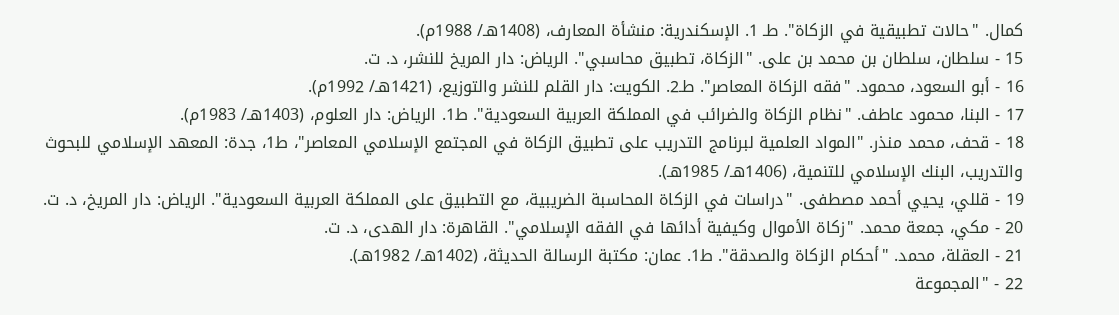كمال. "حالات تطبيقية في الزكاة". طـ 1. الإسكندرية: منشأة المعارف، (1408هـ/ 1988م).
15 - سلطان، سلطان بن محمد بن على. "الزكاة، تطبيق محاسبي". الرياض: دار المريخ للنشر، د. ت.
16 - أبو السعود، محمود. "فقه الزكاة المعاصر". طـ2. الكويت: دار القلم للنشر والتوزيع، (1421هـ/ 1992م).
17 - البنا، محمود عاطف. "نظام الزكاة والضرائب في المملكة العربية السعودية". ط1. الرياض: دار العلوم، (1403هـ/ 1983م).
18 - قحف، محمد منذر. "المواد العلمية لبرنامج التدريب على تطبيق الزكاة في المجتمع الإسلامي المعاصر"، ط1، جدة: المعهد الإسلامي للبحوث والتدريب، البنك الإسلامي للتنمية، (1406هـ/ 1985هـ).
19 - قللي، يحيي أحمد مصطفى. "دراسات في الزكاة المحاسبة الضريبية، مع التطبيق على المملكة العربية السعودية". الرياض: دار المريخ، د. ت.
20 - مكي، جمعة محمد. "زكاة الأموال وكيفية أدائها في الفقه الإسلامي". القاهرة: دار الهدى، د. ت.
21 - العقلة، محمد. "أحكام الزكاة والصدقة". ط1. عمان: مكتبة الرسالة الحديثة، (1402هـ/ 1982هـ).
22 - "المجموعة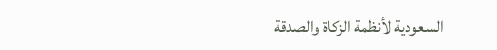السعودية لأنظمة الزكاة والصدقة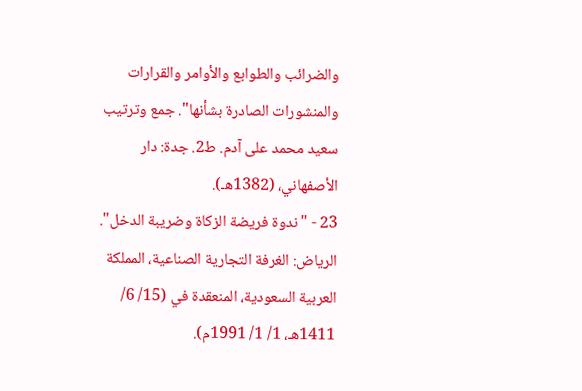والضرائب والطوابع والأوامر والقرارات والمنشورات الصادرة بشأنها". جمع وترتيب سعيد محمد على آدم. ط2. جدة: دار الأصفهاني، (1382هـ).
23 - "ندوة فريضة الزكاة وضريبة الدخل". الرياض: الغرفة التجارية الصناعية، المملكة العربية السعودية، المنعقدة في (15/ 6/ 1411هـ، 1/ 1/ 1991م).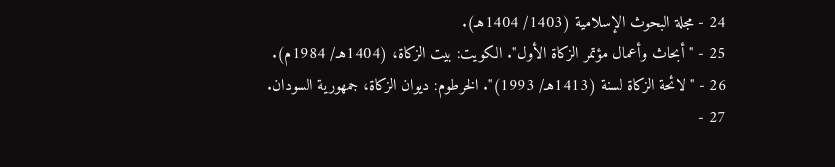24 - مجلة البحوث الإسلامية (1403/ 1404هـ).
25 - "أبحاث وأعمال مؤتمر الزكاة الأول". الكويت: بيت الزكاة، (1404هـ/ 1984م).
26 - "لائحة الزكاة لسنة (1413هـ/ 1993)". الخرطوم: ديوان الزكاة، جمهورية السودان.
27 -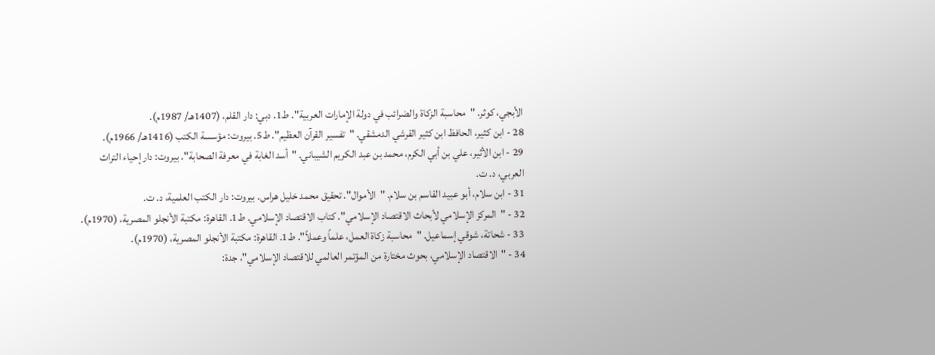الأبجي، كوثر. "محاسبة الزكاة والضرائب في دولة الإمارات العربية". ط1. دبي: دار القلم، (1407هـ/ 1987م).
28 - ابن كثير، الحافظ ابن كثير القرشي الدمشقي. "تفسير القرآن العظيم". ط5. بيروت: مؤسسة الكتب (1416هـ/ 1966م).
29 - ابن الأثير، علي بن أبي الكرم، محمد بن عبد الكريم الشيباني. "أسد الغابة في معرفة الصحابة". بيروت: دار إحياء التراث العربي، د. ت.
31 - ابن سلام، أبو عبيد القاسم بن سلام. "الأموال". تحقيق محمد خليل هراس. بيروت: دار الكتب العلمية، د. ت.
32 - "المركز الإسلامي لأبحاث الاقتصاد الإسلامي". كتاب الاقتصاد الإسلامي. ط1. القاهرة: مكتبة الأنجلو المصرية، (1970م).
33 - شحاتة، شوقي إسماعيل. "محاسبة زكاة العمل، علماً وعملاً". ط1. القاهرة: مكتبة الأنجلو المصرية، (1970م).
34 - "الاقتصاد الإسلامي، بحوث مختارة من المؤتمر العالمي للاقتصاد الإسلامي"، جدة: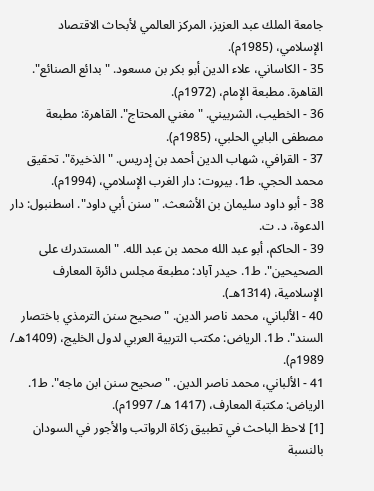جامعة الملك عبد العزيز، المركز العالمي لأبحاث الاقتصاد الإسلامي، (1985م).
35 - الكاساني، علاء الدين أبو بكر بن مسعود. "بدائع الصنائع". القاهرة. مطبعة الإمام، (1972م).
36 - الخطيب، الشربيني. "مغني المحتاج". القاهرة: مطبعة مصطفى البابي الحلبي، (1985م).
37 - القرافي، شهاب الدين أحمد بن إدريس. "الذخيرة". تحقيق محمد الحجي. ط1. بيروت: دار الغرب الإسلامي، (1994م).
38 - أبو داود سليمان بن الأشعث. "سنن أبي داود". اسطنبول: دار الدعوة، د. ت.
39 - الحاكم، أبو عبد الله محمد بن عبد الله. "المستدرك على الصحيحين". ط1. حيدر آباد: مطبعة مجلس دائرة المعارف الإسلامية، (1314هـ).
40 - الألباني، محمد ناصر الدين. "صحيح سنن الترمذي باختصار السند". ط1. الرياض: مكتب التربية العربي لدول الخليج، (1409هـ/ 1989م).
41 - الألباني، محمد ناصر الدين. "صحيح سنن ابن ماجه". ط1. الرياض: مكتبة المعارف، (1417 هـ/ 1997م).
[1] لاحظ الباحث في تطبيق زكاة الرواتب والأجور في السودان بالنسبة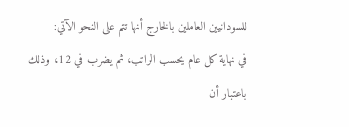للسودانيين العاملين بالخارج أنها تتم على النحو الآتي:
في نهاية كل عام يحسب الراتب، ثم يضرب في 12، وذلك باعتبار أن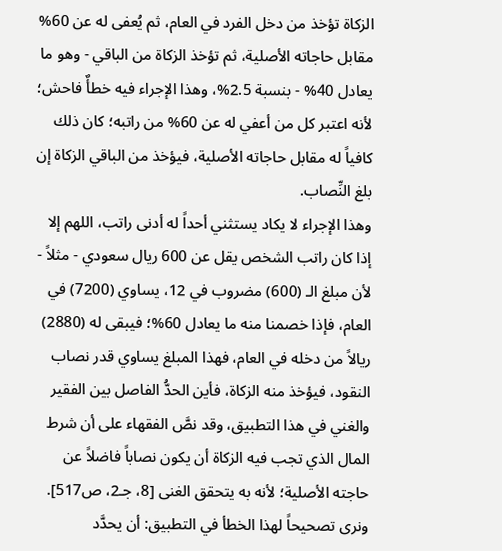الزكاة تؤخذ من دخل الفرد في العام، ثم يُعفى له عن 60% مقابل حاجاته الأصلية، ثم تؤخذ الزكاة من الباقي - وهو ما يعادل 40% - بنسبة 2.5%، وهذا الإجراء فيه خطأٌ فاحش؛ لأنه اعتبر كل من أعفي له عن 60% من راتبه؛ كان ذلك كافياً له مقابل حاجاته الأصلية، فيؤخذ من الباقي الزكاة إن بلغ النِّصاب.
وهذا الإجراء لا يكاد يستثني أحداً له أدنى راتب، اللهم إلا إذا كان راتب الشخص يقل عن 600 ريال سعودي - مثلاً - لأن مبلغ الـ (600) مضروب في 12، يساوي (7200) في العام، فإذا خصمنا منه ما يعادل 60%؛ فيبقى له (2880) ريالاً من دخله في العام، فهذا المبلغ يساوي قدر نصاب النقود، فيؤخذ منه الزكاة، فأين الحدُّ الفاصل بين الفقير والغني في هذا التطبيق، وقد نصَّ الفقهاء على أن شرط المال الذي تجب فيه الزكاة أن يكون نصاباً فاضلاً عن حاجته الأصلية؛ لأنه به يتحقق الغنى [8، جـ2، ص517].
ونرى تصحيحاً لهذا الخطأ في التطبيق: أن يحدَّد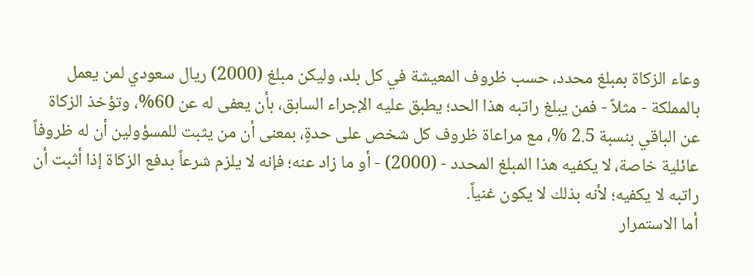وعاء الزكاة بمبلغ محدد، حسب ظروف المعيشة في كل بلد، وليكن مبلغ (2000) ريال سعودي لمن يعمل بالمملكة - مثلاً - فمن يبلغ راتبه هذا الحد؛ يطبق عليه الإجراء السابق، بأن يعفى له عن 60%، وتؤخذ الزكاة عن الباقي بنسبة 2.5 %، مع مراعاة ظروف كل شخص على حدةٍ، بمعنى أن من يثبت للمسؤولين أن له ظروفاً عائلية خاصة، لا يكفيه هذا المبلغ المحدد - (2000) - أو ما زاد عنه؛ فإنه لا يلزم شرعاً بدفع الزكاة إذا أثبت أن راتبه لا يكفيه؛ لأنه بذلك لا يكون غنياً.
أما الاستمرار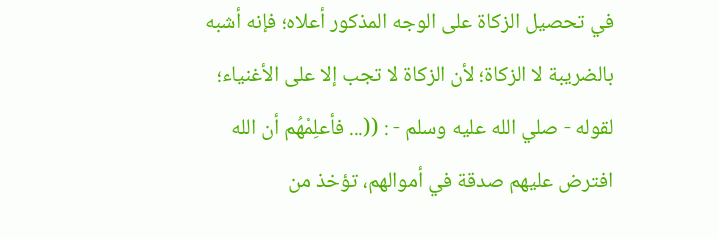في تحصيل الزكاة على الوجه المذكور أعلاه؛ فإنه أشبه بالضريبة لا الزكاة؛ لأن الزكاة لا تجب إلا على الأغنياء؛ لقوله - صلي الله عليه وسلم - : ((... فأعلِمْهُم أن الله افترض عليهم صدقة في أموالهم، تؤخذ من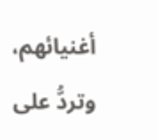أغنيائهم، وتردُّ على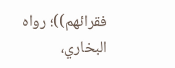فقرائهم))؛ رواه البخاري،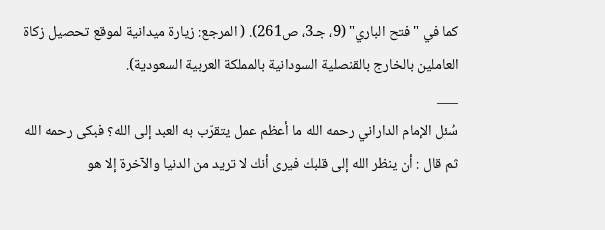كما في "فتح الباري" (9، جـ3، ص261). ( المرجع: زيارة ميدانية لموقع تحصيل زكاة العاملين بالخارج بالقنصلية السودانية بالمملكة العربية السعودية).
___
سُئل الإمام الداراني رحمه الله ما أعظم عمل يتقرّب به العبد إلى الله؟ فبكى رحمه الله ثم قال : أن ينظر الله إلى قلبك فيرى أنك لا تريد من الدنيا والآخرة إلا هو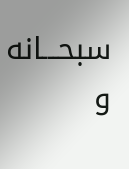سبحـــانه و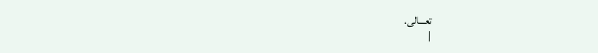تعـــالى.
|